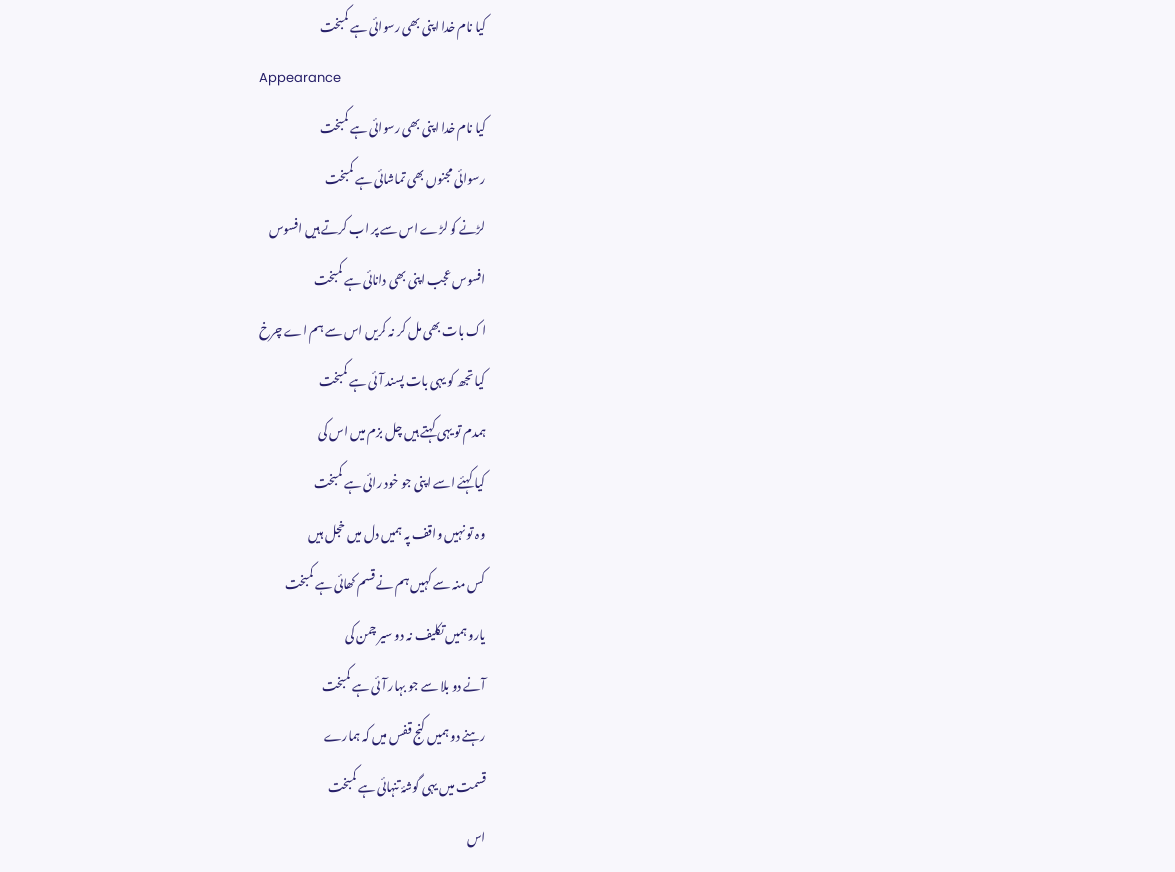کیا نام خدا اپنی بھی رسوائی ہے کمبخت
Appearance
کیا نام خدا اپنی بھی رسوائی ہے کمبخت
رسوائی مجنوں بھی تماشائی ہے کمبخت
لڑنے کو لڑے اس سے پر اب کرتے ہیں افسوس
افسوس عجب اپنی بھی دانائی ہے کمبخت
اک بات بھی مل کر نہ کریں اس سے ہم اے چرخ
کیا تجھ کو یہی بات پسند آئی ہے کمبخت
ہمدم تو یہی کہتے ہیں چل بزم میں اس کی
کیا کہئے اسے اپنی جو خود رائی ہے کمبخت
وہ تو نہیں واقف پہ ہمیں دل میں خجل ہیں
کس منہ سے کہیں ہم نے قسم کھائی ہے کمبخت
یارو ہمیں تکلیف نہ دو سیر چمن کی
آنے دو بلا سے جو بہار آئی ہے کمبخت
رہنے دو ہمیں کنج قفس میں کہ ہمارے
قسمت میں یہی گوشۂ تنہائی ہے کمبخت
اس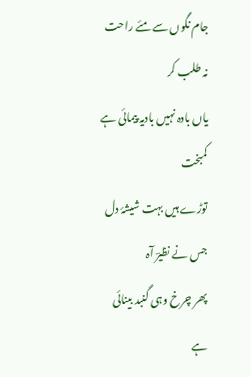جام نگوں سے مئے راحت نہ طلب کر
یاں بادہ نہیں بادیہ پیمائی ہے کمبخت
توڑے ہیں بہت شیشۂ دل جس نے نظیرؔ آہ
پھر چرخ وہی گنبد بینائی ہے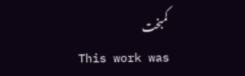کمبخت
This work was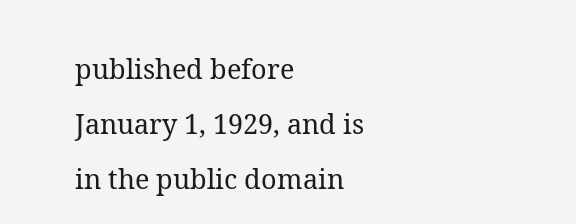published before January 1, 1929, and is in the public domain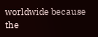worldwide because the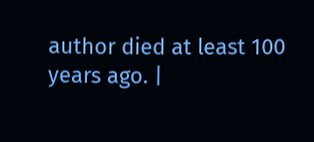author died at least 100 years ago. |